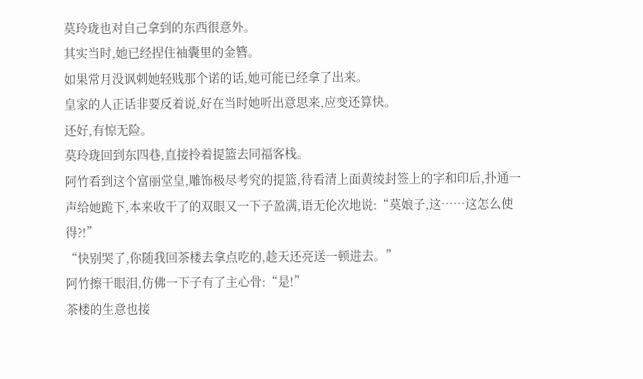莫玲珑也对自己拿到的东西很意外。
其实当时,她已经捏住袖囊里的金簪。
如果常月没讽刺她轻贱那个诺的话,她可能已经拿了出来。
皇家的人正话非要反着说,好在当时她听出意思来,应变还算快。
还好,有惊无险。
莫玲珑回到东四巷,直接拎着提篮去同福客栈。
阿竹看到这个富丽堂皇,雕饰极尽考究的提篮,待看清上面黄绫封签上的字和印后,扑通一声给她跪下,本来收干了的双眼又一下子盈满,语无伦次地说:“莫娘子,这……这怎么使得?!”
“快别哭了,你随我回茶楼去拿点吃的,趁天还亮送一顿进去。”
阿竹擦干眼泪,仿佛一下子有了主心骨:“是!”
茶楼的生意也接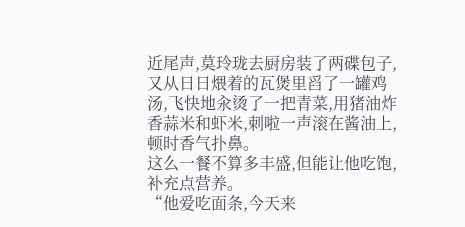近尾声,莫玲珑去厨房装了两碟包子,又从日日煨着的瓦煲里舀了一罐鸡汤,飞快地汆烫了一把青菜,用猪油炸香蒜米和虾米,刺啦一声滚在酱油上,顿时香气扑鼻。
这么一餐不算多丰盛,但能让他吃饱,补充点营养。
“他爱吃面条,今天来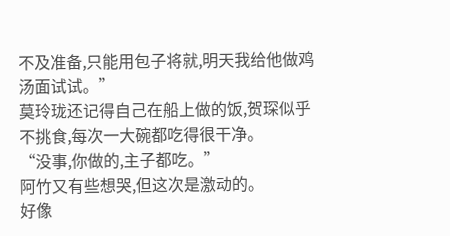不及准备,只能用包子将就,明天我给他做鸡汤面试试。”
莫玲珑还记得自己在船上做的饭,贺琛似乎不挑食,每次一大碗都吃得很干净。
“没事,你做的,主子都吃。”
阿竹又有些想哭,但这次是激动的。
好像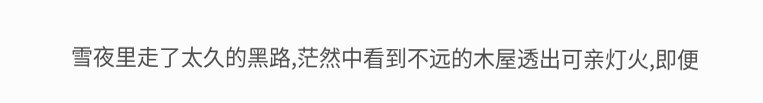雪夜里走了太久的黑路,茫然中看到不远的木屋透出可亲灯火,即便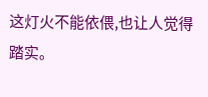这灯火不能依偎,也让人觉得踏实。